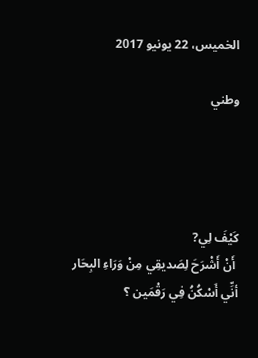الخميس، 22 يونيو 2017

وطني




كَيْفَ لِي?
 أَنْ أَشْرَحَ لِصَديقِي مِنْ وَرَاءِ البِحَار
أنِّي أَسْكُنُ فِي رَقْمَين ؟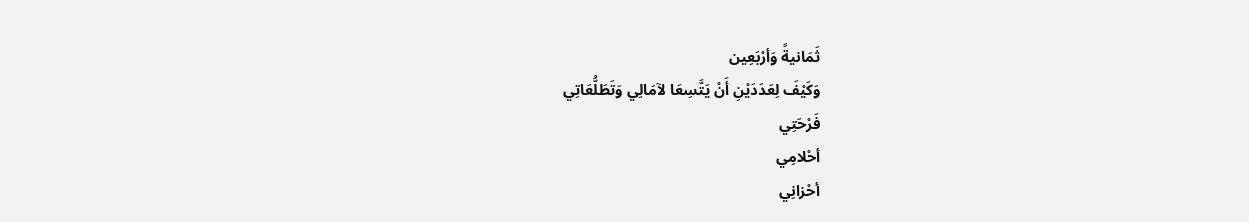ثَمَانيةً وَأرْبَعِين
وَكَيْفَ لِعَدَدَيْنِ أَنْ يَتَّسِعَا لآمَالِي وَتَطَلُّعَاتِي
فَرْحَتِي
أحْلامِي
أحْزانِي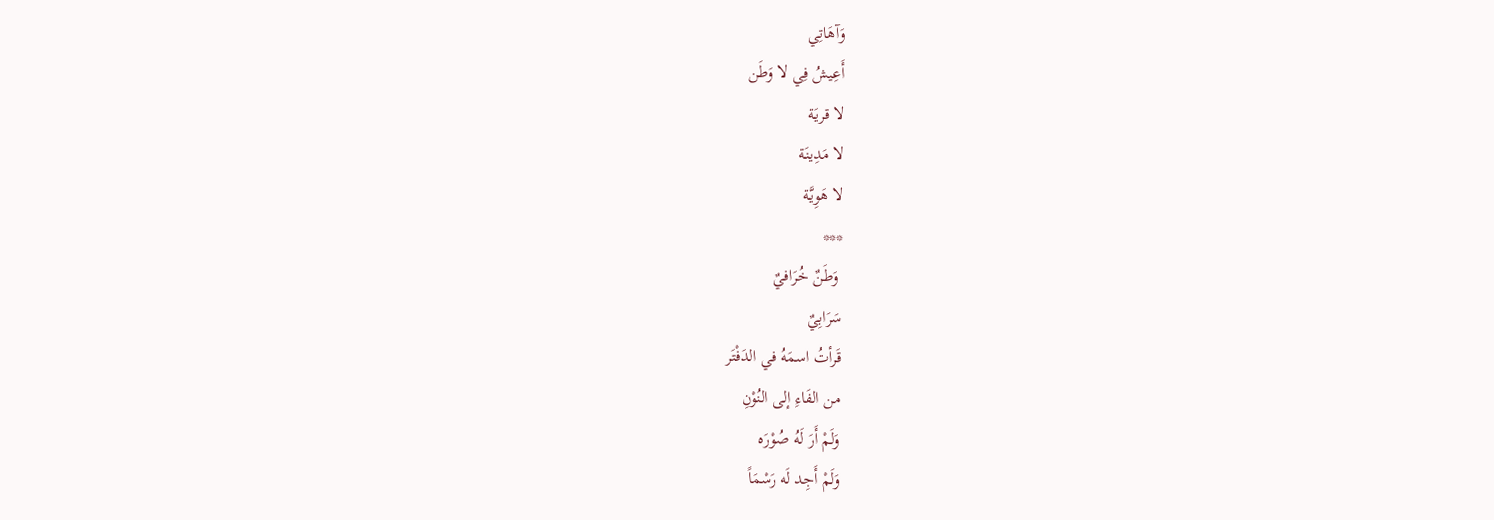وَآهَاتِي
أَعِيشُ فِي لا وَطَن
لا قريَة
لا مَدِينَة
لا هَوِيَّة
***
 وَطَنٌ خُرَافيٌ
سَرَابِيٌ
قَرأتُ اسمَهُ في الدَفْتَر
من الفَاءِ إلى النُوْنِ
وَلَمْ أَرَ لَهُ صُوْرَه
وَلَمْ أَجِد لَه رَسْمَاً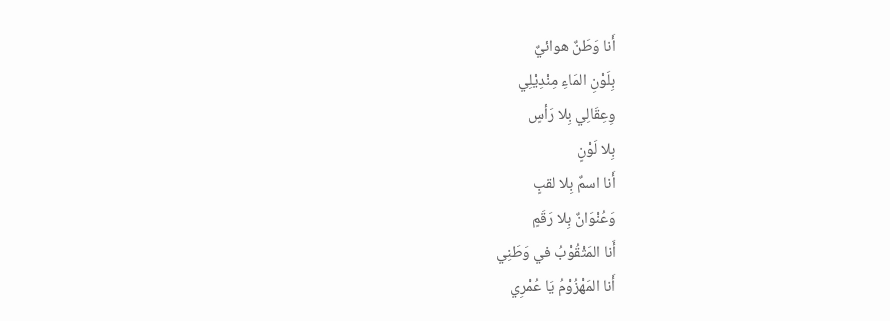أَنا وَطَنٌ هوائيٌ
بِلَوْنِ المَاءِ مِنْدِيْلِي
وِعِقَالِي بِلا رَأسٍ
بِلا لَوْنٍ
أَنا اسمٌ بِلا لقبٍ
وَعُنْوَانٌ بِلا رَقَمٍ
أَنا المَثْقُوْبُ في وَطَنِي
أَنا المَهْزُوْمُ يَا عُمْرِي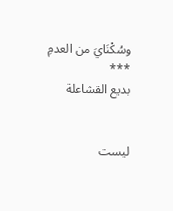وسُكْنَايَ من العدمِ
***
بديع القشاعلة


ليست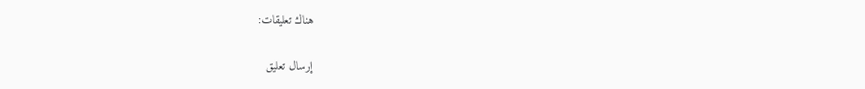هناك تعليقات:

إرسال تعليق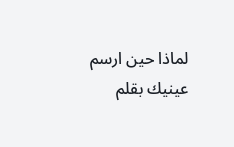لماذا حين ارسم عينيك بقلم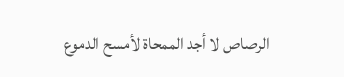الرصاص لا أجد الممحاة لأمسح الدموع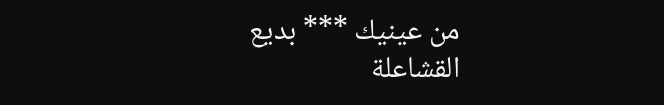من عينيك *** بديع القشاعلة